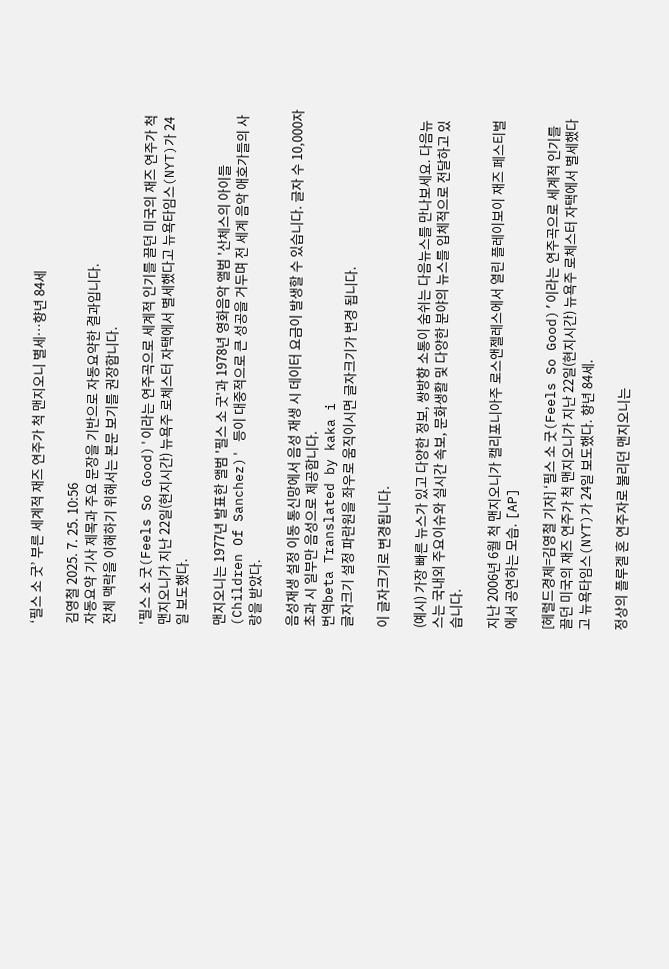‘필스 소 굿’ 부른 세계적 재즈 연주가 척 맨지오니 별세…향년 84세

김영철 2025. 7. 25. 10:56
자동요약 기사 제목과 주요 문장을 기반으로 자동요약한 결과입니다.
전체 맥락을 이해하기 위해서는 본문 보기를 권장합니다.

'필스 소 굿(Feels So Good)'이라는 연주곡으로 세계적 인기를 끌던 미국의 재즈 연주가 척 맨지오니가 지난 22일(현지시간) 뉴욕주 로체스터 자택에서 별세했다고 뉴욕타임스(NYT)가 24일 보도했다.

맨지오니는 1977년 발표한 앨범 '필스 소 굿'과 1978년 영화음악 앨범 '산체스의 아이들(Children Of Sanchez)' 등이 대중적으로 큰 성공을 거두며 전 세계 음악 애호가들의 사랑을 받았다.

음성재생 설정 이동 통신망에서 음성 재생 시 데이터 요금이 발생할 수 있습니다. 글자 수 10,000자 초과 시 일부만 음성으로 제공합니다.
번역beta Translated by kaka i
글자크기 설정 파란원을 좌우로 움직이시면 글자크기가 변경 됩니다.

이 글자크기로 변경됩니다.

(예시) 가장 빠른 뉴스가 있고 다양한 정보, 쌍방향 소통이 숨쉬는 다음뉴스를 만나보세요. 다음뉴스는 국내외 주요이슈와 실시간 속보, 문화생활 및 다양한 분야의 뉴스를 입체적으로 전달하고 있습니다.

지난 2006년 6월 척 맨지오니가 캘리포니아주 로스앤젤레스에서 열린 플레이보이 재즈 페스티벌에서 공연하는 모습. [AP]

[헤럴드경제=김영철 기자] ‘필스 소 굿(Feels So Good)’이라는 연주곡으로 세계적 인기를 끌던 미국의 재즈 연주가 척 맨지오니가 지난 22일(현지시간) 뉴욕주 로체스터 자택에서 별세했다고 뉴욕타임스(NYT)가 24일 보도했다. 향년 84세.

정상의 플루겔 혼 연주자로 불리던 맨지오니는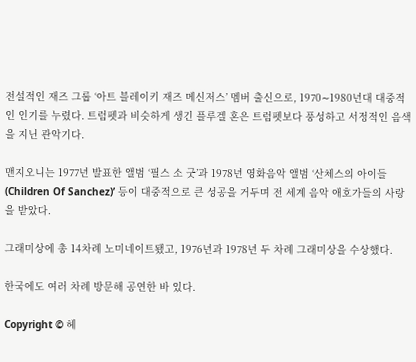전설적인 재즈 그룹 ‘아트 블레이키 재즈 메신저스’ 멤버 출신으로, 1970∼1980년대 대중적인 인기를 누렸다. 트럼펫과 비슷하게 생긴 플루겔 혼은 트럼펫보다 풍성하고 서정적인 음색을 지닌 관악기다.

맨지오니는 1977년 발표한 앨범 ‘필스 소 굿’과 1978년 영화음악 앨범 ‘산체스의 아이들(Children Of Sanchez)’ 등이 대중적으로 큰 성공을 거두며 전 세계 음악 애호가들의 사랑을 받았다.

그래미상에 총 14차례 노미네이트됐고, 1976년과 1978년 두 차례 그래미상을 수상했다.

한국에도 여러 차례 방문해 공연한 바 있다.

Copyright © 헤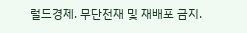럴드경제. 무단전재 및 재배포 금지.